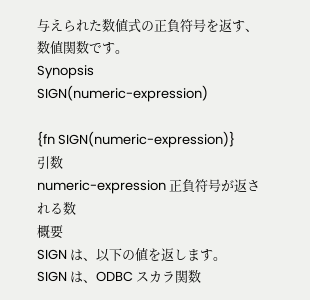与えられた数値式の正負符号を返す、数値関数です。
Synopsis
SIGN(numeric-expression)

{fn SIGN(numeric-expression)}
引数
numeric-expression 正負符号が返される数
概要
SIGN は、以下の値を返します。
SIGN は、ODBC スカラ関数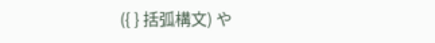({ } 括弧構文) や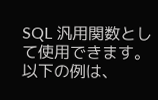SQL 汎用関数として使用できます。
以下の例は、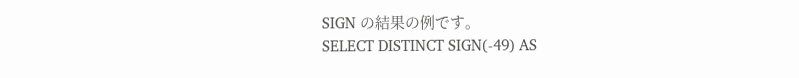SIGN の結果の例です。
SELECT DISTINCT SIGN(-49) AS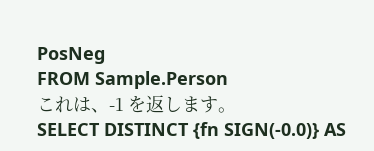PosNeg
FROM Sample.Person
これは、-1 を返します。
SELECT DISTINCT {fn SIGN(-0.0)} AS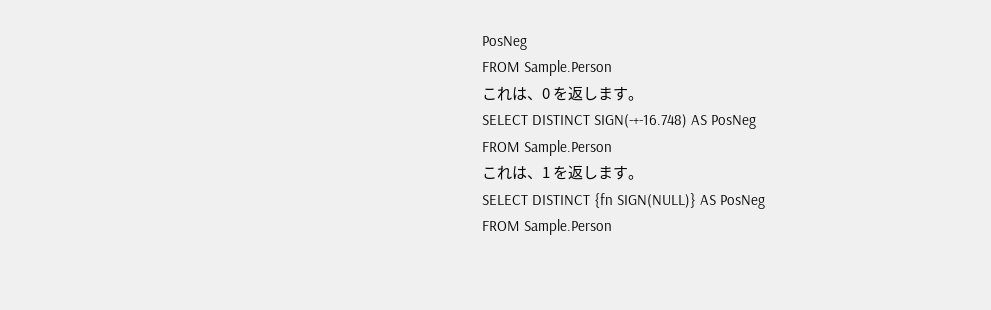PosNeg
FROM Sample.Person
これは、0 を返します。
SELECT DISTINCT SIGN(-+-16.748) AS PosNeg
FROM Sample.Person
これは、1 を返します。
SELECT DISTINCT {fn SIGN(NULL)} AS PosNeg
FROM Sample.Person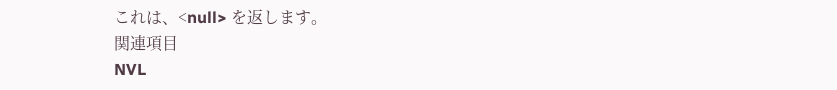これは、<null> を返します。
関連項目
NVL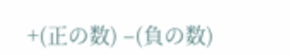+(正の数) –(負の数)